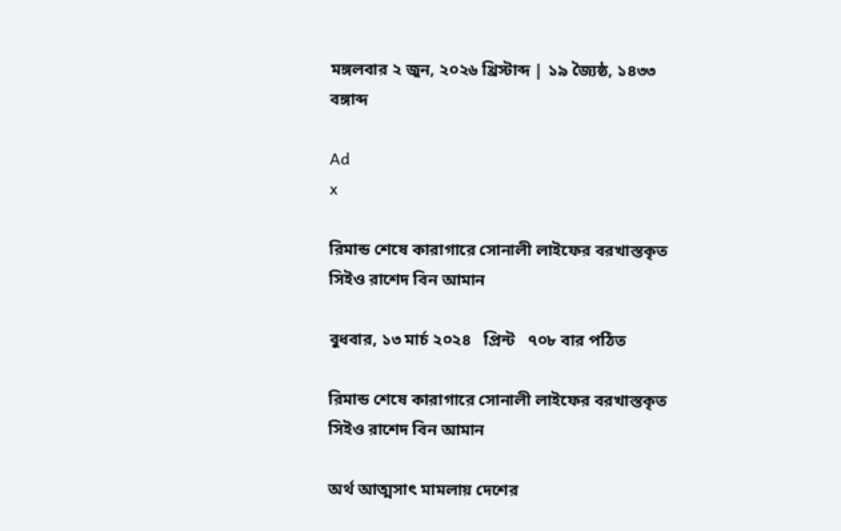মঙ্গলবার ২ জুন, ২০২৬ খ্রিস্টাব্দ | ১৯ জ্যৈষ্ঠ, ১৪৩৩ বঙ্গাব্দ

Ad
x

রিমান্ড শেষে কারাগারে সোনালী লাইফের বরখাস্তকৃত সিইও রাশেদ বিন আমান

বুধবার, ১৩ মার্চ ২০২৪   প্রিন্ট   ৭০৮ বার পঠিত

রিমান্ড শেষে কারাগারে সোনালী লাইফের বরখাস্তকৃত সিইও রাশেদ বিন আমান

অর্থ আত্মসাৎ মামলায় দেশের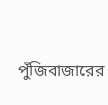পুঁজিবাজারের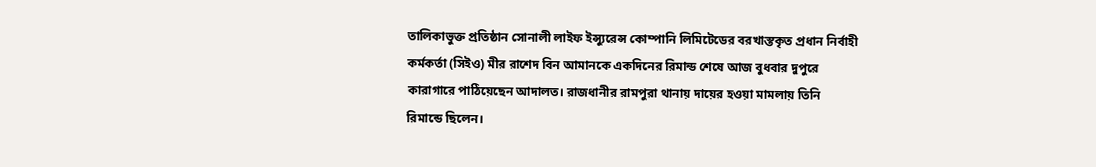তালিকাভুক্ত প্রতিষ্ঠান সোনালী লাইফ ইন্স্যুরেন্স কোম্পানি লিমিটেডের বরখাস্তকৃত প্রধান নির্বাহী কর্মকর্তা (সিইও) মীর রাশেদ বিন আমানকে একদিনের রিমান্ড শেষে আজ বুধবার দুপুরে কারাগারে পাঠিয়েছেন আদালত। রাজধানীর রামপুরা থানায় দায়ের হওয়া মামলায় তিনি রিমান্ডে ছিলেন।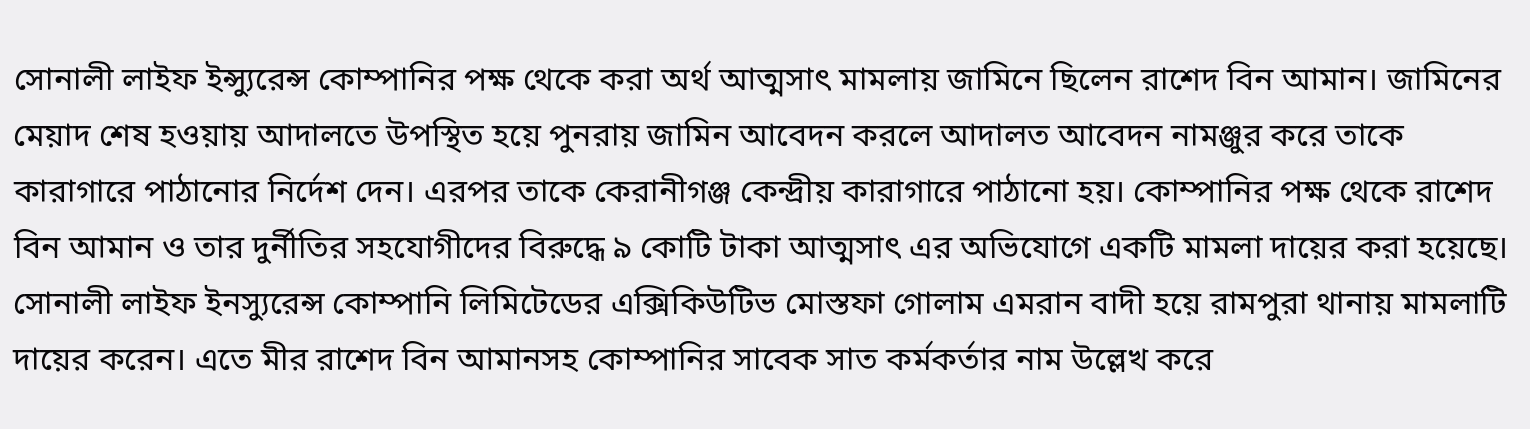সোনালী লাইফ ইন্স্যুরেন্স কোম্পানির পক্ষ থেকে করা অর্থ আত্মসাৎ মামলায় জামিনে ছিলেন রাশেদ বিন আমান। জামিনের মেয়াদ শেষ হওয়ায় আদালতে উপস্থিত হয়ে পুনরায় জামিন আবেদন করলে আদালত আবেদন নামঞ্জুর করে তাকে কারাগারে পাঠানোর নির্দেশ দেন। এরপর তাকে কেরানীগঞ্জ কেন্দ্রীয় কারাগারে পাঠানো হয়। কোম্পানির পক্ষ থেকে রাশেদ বিন আমান ও তার দুর্নীতির সহযোগীদের বিরুদ্ধে ৯ কোটি টাকা আত্মসাৎ এর অভিযোগে একটি মামলা দায়ের করা হয়েছে। সোনালী লাইফ ইনস্যুরেন্স কোম্পানি লিমিটেডের এক্সিকিউটিভ মোস্তফা গোলাম এমরান বাদী হয়ে রামপুরা থানায় মামলাটি দায়ের করেন। এতে মীর রাশেদ বিন আমানসহ কোম্পানির সাবেক সাত কর্মকর্তার নাম উল্লেখ করে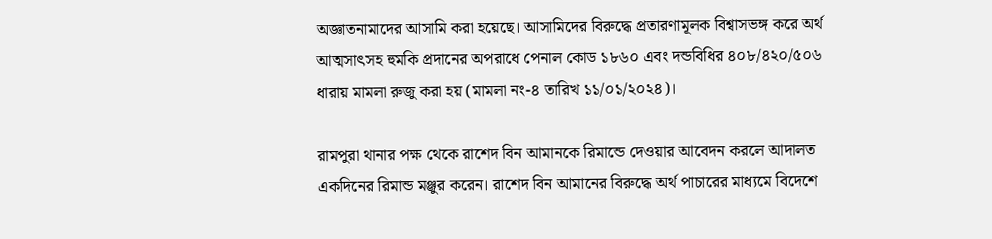অজ্ঞাতনামাদের আসামি করা হয়েছে। আসামিদের বিরুদ্ধে প্রতারণামূলক বিশ্বাসভঙ্গ করে অর্থ আত্মসাৎসহ হুমকি প্রদানের অপরাধে পেনাল কোড ১৮৬০ এবং দন্ডবিধির ৪০৮/৪২০/৫০৬ ধারায় মামলা রুজু করা হয় (মামলা নং-৪ তারিখ ১১/০১/২০২৪)।

রামপুরা থানার পক্ষ থেকে রাশেদ বিন আমানকে রিমান্ডে দেওয়ার আবেদন করলে আদালত একদিনের রিমান্ড মঞ্জুর করেন। রাশেদ বিন আমানের বিরুদ্ধে অর্থ পাচারের মাধ্যমে বিদেশে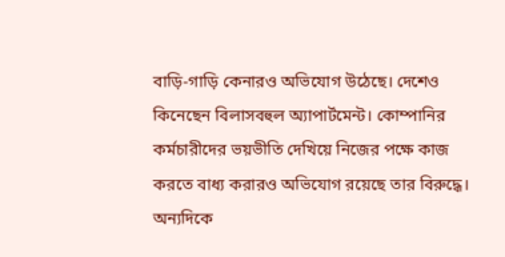বাড়ি-গাড়ি কেনারও অভিযোগ উঠেছে। দেশেও কিনেছেন বিলাসবহুল অ্যাপার্টমেন্ট। কোম্পানির কর্মচারীদের ভয়ভীতি দেখিয়ে নিজের পক্ষে কাজ করতে বাধ্য করারও অভিযোগ রয়েছে তার বিরুদ্ধে। অন্যদিকে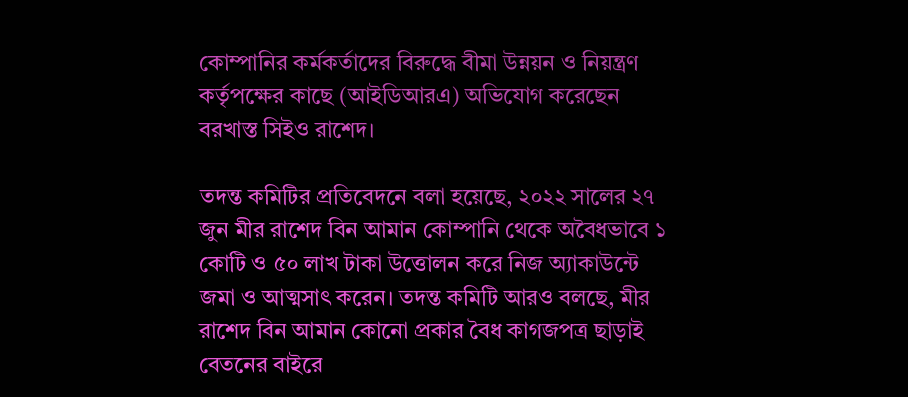কোম্পানির কর্মকর্তাদের বিরুদ্ধে বীমা উন্নয়ন ও নিয়ন্ত্রণ কর্তৃপক্ষের কাছে (আইডিআরএ) অভিযোগ করেছেন বরখাস্ত সিইও রাশেদ।

তদন্ত কমিটির প্রতিবেদনে বলা হয়েছে, ২০২২ সালের ২৭ জুন মীর রাশেদ বিন আমান কোম্পানি থেকে অবৈধভাবে ১ কোটি ও ৫০ লাখ টাকা উত্তোলন করে নিজ অ্যাকাউন্টে জমা ও আত্মসাৎ করেন। তদন্ত কমিটি আরও বলছে, মীর রাশেদ বিন আমান কোনো প্রকার বৈধ কাগজপত্র ছাড়াই বেতনের বাইরে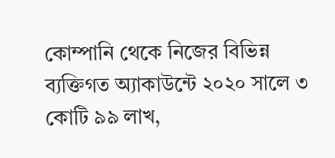কোম্পানি থেকে নিজের বিভিন্ন ব্যক্তিগত অ্যাকাউন্টে ২০২০ সালে ৩ কোটি ৯৯ লাখ,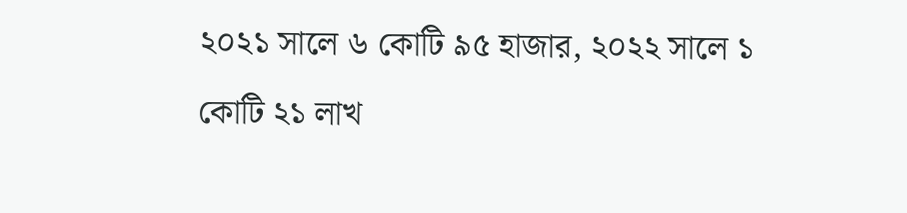২০২১ সালে ৬ কোটি ৯৫ হাজার, ২০২২ সালে ১ কোটি ২১ লাখ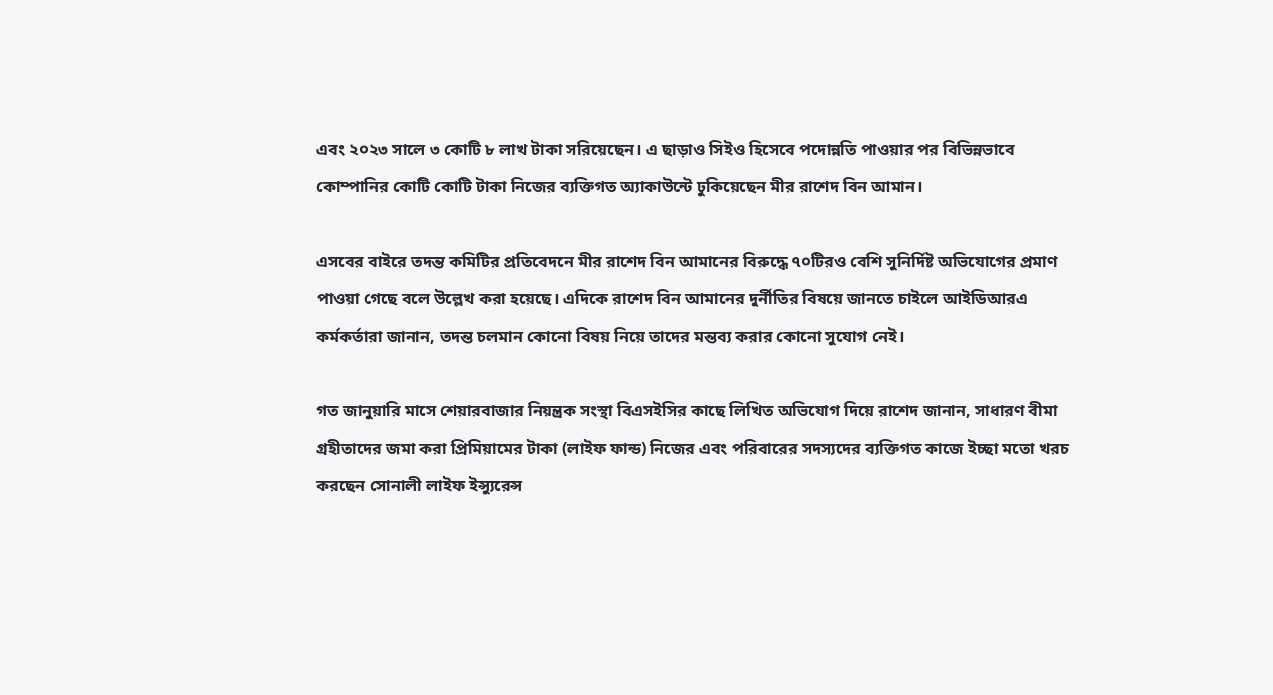এবং ২০২৩ সালে ৩ কোটি ৮ লাখ টাকা সরিয়েছেন। এ ছাড়াও সিইও হিসেবে পদোন্নতি পাওয়ার পর বিভিন্নভাবে কোম্পানির কোটি কোটি টাকা নিজের ব্যক্তিগত অ্যাকাউন্টে ঢুকিয়েছেন মীর রাশেদ বিন আমান।

এসবের বাইরে তদন্ত কমিটির প্রতিবেদনে মীর রাশেদ বিন আমানের বিরুদ্ধে ৭০টিরও বেশি সুনির্দিষ্ট অভিযোগের প্রমাণ পাওয়া গেছে বলে উল্লেখ করা হয়েছে। এদিকে রাশেদ বিন আমানের দুর্নীতির বিষয়ে জানতে চাইলে আইডিআরএ কর্মকর্তারা জানান, তদন্ত চলমান কোনো বিষয় নিয়ে তাদের মন্তব্য করার কোনো সুযোগ নেই।

গত জানুয়ারি মাসে শেয়ারবাজার নিয়ন্ত্রক সংস্থা বিএসইসির কাছে লিখিত অভিযোগ দিয়ে রাশেদ জানান, সাধারণ বীমা গ্রহীতাদের জমা করা প্রিমিয়ামের টাকা (লাইফ ফান্ড) নিজের এবং পরিবারের সদস্যদের ব্যক্তিগত কাজে ইচ্ছা মতো খরচ করছেন সোনালী লাইফ ইন্স্যুরেন্স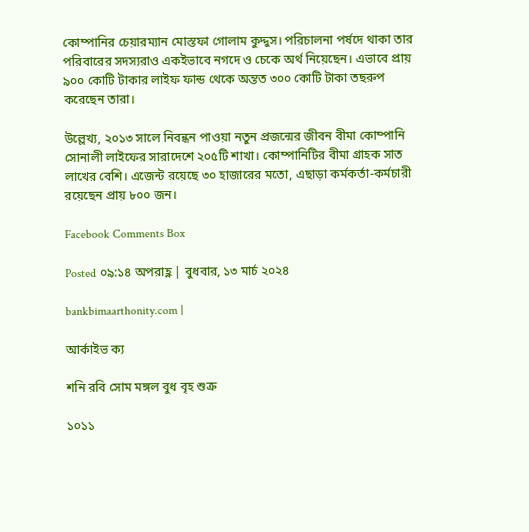কোম্পানির চেয়ারম্যান মোস্তফা গোলাম কুদ্দুস। পরিচালনা পর্ষদে থাকা তার পরিবারের সদস্যরাও একইভাবে নগদে ও চেকে অর্থ নিয়েছেন। এভাবে প্রায় ৯০০ কোটি টাকার লাইফ ফান্ড থেকে অন্তত ৩০০ কোটি টাকা তছরুপ করেছেন তারা।

উল্লেখ্য, ২০১৩ সালে নিবন্ধন পাওয়া নতুন প্রজন্মের জীবন বীমা কোম্পানি সোনালী লাইফের সারাদেশে ২০৫টি শাখা। কোম্পানিটির বীমা গ্রাহক সাত লাখের বেশি। এজেন্ট রয়েছে ৩০ হাজারের মতো, এছাড়া কর্মকর্তা-কর্মচারী রয়েছেন প্রায় ৮০০ জন।

Facebook Comments Box

Posted ০৯:১৪ অপরাহ্ণ | বুধবার, ১৩ মার্চ ২০২৪

bankbimaarthonity.com |

আর্কাইভ ক্য

শনি রবি সোম মঙ্গল বুধ বৃহ শুক্র

১০১১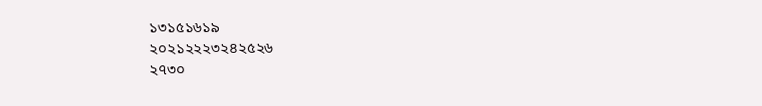১৩১৫১৬১৯
২০২১২২২৩২৪২৫২৬
২৭৩০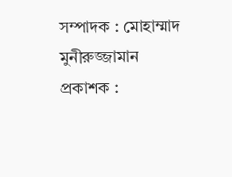সম্পাদক : মোহাম্মাদ মুনীরুজ্জামান
প্রকাশক :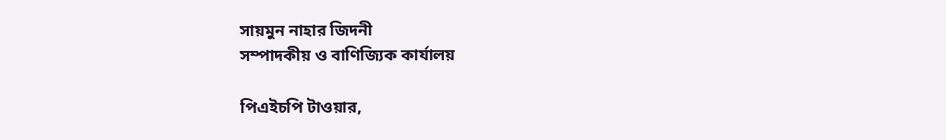সায়মুন নাহার জিদনী
সম্পাদকীয় ও বাণিজ্যিক কার্যালয়

পিএইচপি টাওয়ার,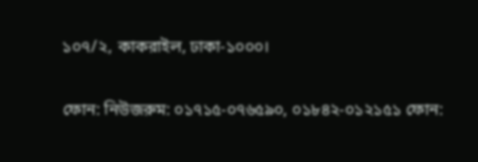১০৭/২, কাকরাইল, ঢাকা-১০০০।

ফোন: নিউজরুম: ০১৭১৫-০৭৬৫৯০, ০১৮৪২-০১২১৫১ ফোন: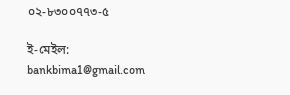০২-৮৩০০৭৭৩-৫

ই-মেইল: bankbima1@gmail.com